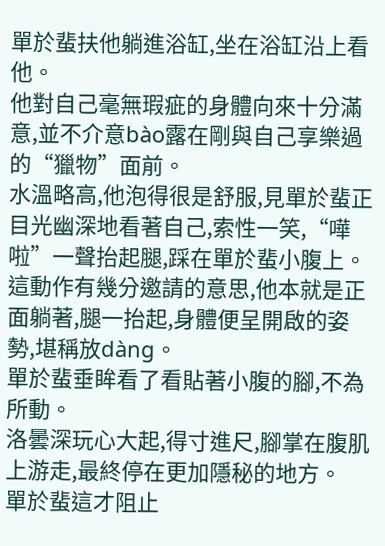單於蜚扶他躺進浴缸,坐在浴缸沿上看他。
他對自己毫無瑕疵的身體向來十分滿意,並不介意bào露在剛與自己享樂過的“獵物”面前。
水溫略高,他泡得很是舒服,見單於蜚正目光幽深地看著自己,索性一笑,“嘩啦”一聲抬起腿,踩在單於蜚小腹上。
這動作有幾分邀請的意思,他本就是正面躺著,腿一抬起,身體便呈開啟的姿勢,堪稱放dàng。
單於蜚垂眸看了看貼著小腹的腳,不為所動。
洛曇深玩心大起,得寸進尺,腳掌在腹肌上游走,最終停在更加隱秘的地方。
單於蜚這才阻止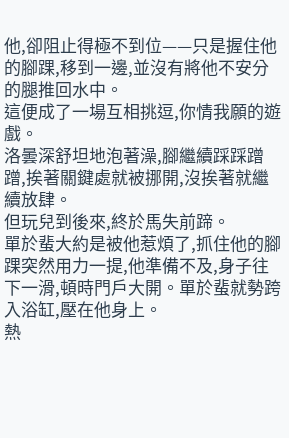他,卻阻止得極不到位——只是握住他的腳踝,移到一邊,並沒有將他不安分的腿推回水中。
這便成了一場互相挑逗,你情我願的遊戲。
洛曇深舒坦地泡著澡,腳繼續踩踩蹭蹭,挨著關鍵處就被挪開,沒挨著就繼續放肆。
但玩兒到後來,終於馬失前蹄。
單於蜚大約是被他惹煩了,抓住他的腳踝突然用力一提,他準備不及,身子往下一滑,頓時門戶大開。單於蜚就勢跨入浴缸,壓在他身上。
熱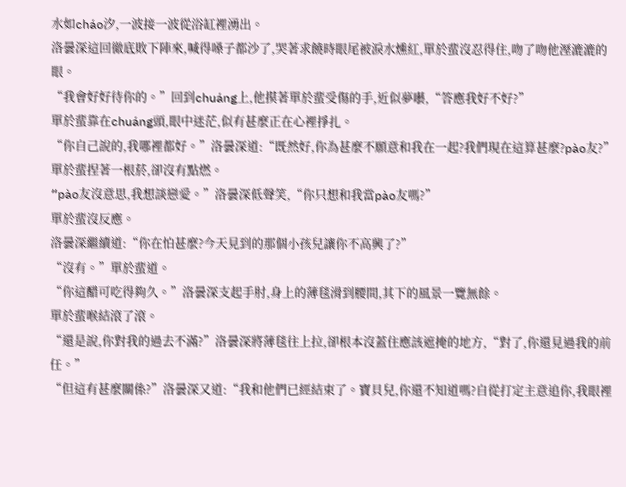水如cháo汐,一波接一波從浴缸裡湧出。
洛曇深這回徹底敗下陣來,喊得嗓子都沙了,哭著求饒時眼尾被淚水燻紅,單於蜚沒忍得住,吻了吻他溼漉漉的眼。
“我會好好待你的。”回到chuáng上,他摸著單於蜚受傷的手,近似夢囈,“答應我好不好?”
單於蜚靠在chuáng頭,眼中迷茫,似有甚麼正在心裡掙扎。
“你自己說的,我哪裡都好。”洛曇深道:“既然好,你為甚麼不願意和我在一起?我們現在這算甚麼?pào友?”
單於蜚捏著一根菸,卻沒有點燃。
“pào友沒意思,我想談戀愛。”洛曇深低聲笑,“你只想和我當pào友嗎?”
單於蜚沒反應。
洛曇深繼續道:“你在怕甚麼?今天見到的那個小孩兒讓你不高興了?”
“沒有。”單於蜚道。
“你這醋可吃得夠久。”洛曇深支起手肘,身上的薄毯滑到腰間,其下的風景一覽無餘。
單於蜚喉結滾了滾。
“還是說,你對我的過去不滿?”洛曇深將薄毯往上拉,卻根本沒蓋住應該遮掩的地方,“對了,你還見過我的前任。”
“但這有甚麼關係?”洛曇深又道:“我和他們已經結束了。寶貝兒,你還不知道嗎?自從打定主意追你,我眼裡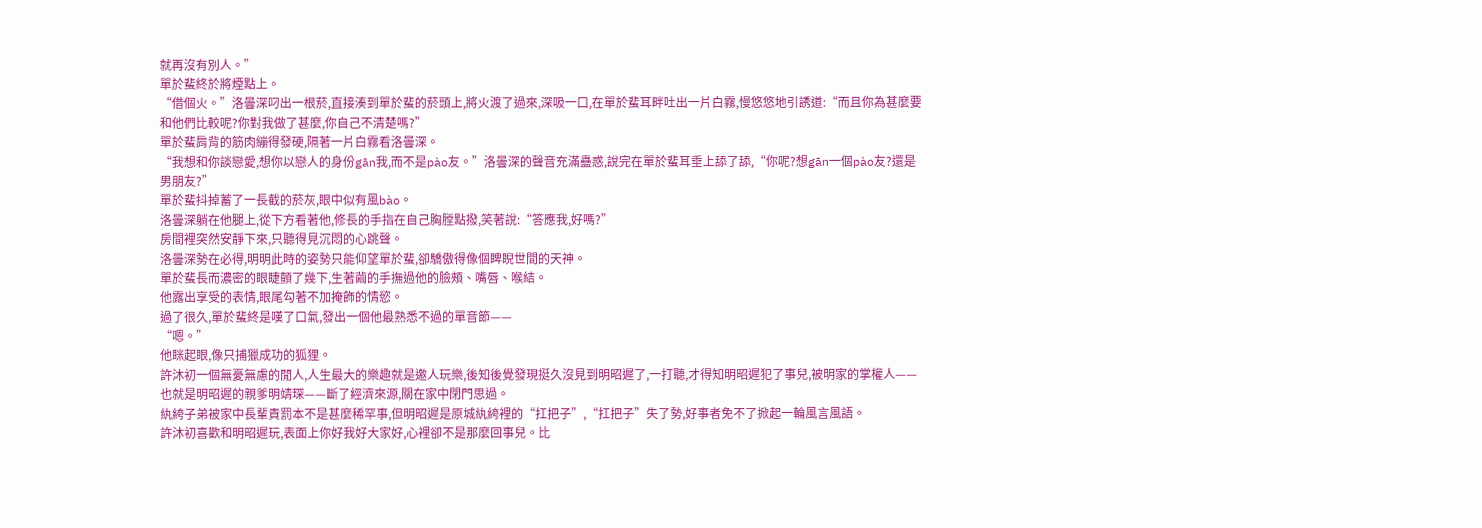就再沒有別人。”
單於蜚終於將煙點上。
“借個火。”洛曇深叼出一根菸,直接湊到單於蜚的菸頭上,將火渡了過來,深吸一口,在單於蜚耳畔吐出一片白霧,慢悠悠地引誘道:“而且你為甚麼要和他們比較呢?你對我做了甚麼,你自己不清楚嗎?”
單於蜚肩背的筋肉繃得發硬,隔著一片白霧看洛曇深。
“我想和你談戀愛,想你以戀人的身份gān我,而不是pào友。”洛曇深的聲音充滿蠱惑,說完在單於蜚耳垂上舔了舔,“你呢?想gān一個pào友?還是男朋友?”
單於蜚抖掉蓄了一長截的菸灰,眼中似有風bào。
洛曇深躺在他腿上,從下方看著他,修長的手指在自己胸膛點撥,笑著說:“答應我,好嗎?”
房間裡突然安靜下來,只聽得見沉悶的心跳聲。
洛曇深勢在必得,明明此時的姿勢只能仰望單於蜚,卻驕傲得像個睥睨世間的天神。
單於蜚長而濃密的眼睫顫了幾下,生著繭的手撫過他的臉頰、嘴唇、喉結。
他露出享受的表情,眼尾勾著不加掩飾的情慾。
過了很久,單於蜚終是嘆了口氣,發出一個他最熟悉不過的單音節——
“嗯。”
他眯起眼,像只捕獵成功的狐狸。
許沐初一個無憂無慮的閒人,人生最大的樂趣就是邀人玩樂,後知後覺發現挺久沒見到明昭遲了,一打聽,才得知明昭遲犯了事兒,被明家的掌權人——也就是明昭遲的親爹明靖琛——斷了經濟來源,關在家中閉門思過。
紈絝子弟被家中長輩責罰本不是甚麼稀罕事,但明昭遲是原城紈絝裡的“扛把子”,“扛把子”失了勢,好事者免不了掀起一輪風言風語。
許沐初喜歡和明昭遲玩,表面上你好我好大家好,心裡卻不是那麼回事兒。比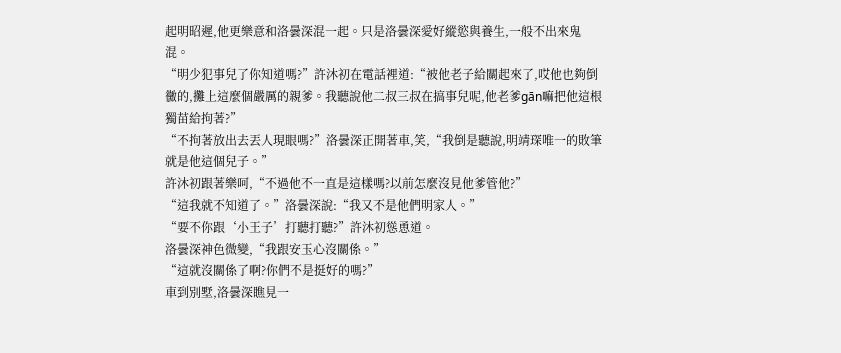起明昭遲,他更樂意和洛曇深混一起。只是洛曇深愛好縱慾與養生,一般不出來鬼混。
“明少犯事兒了你知道嗎?”許沐初在電話裡道:“被他老子給關起來了,哎他也夠倒黴的,攤上這麼個嚴厲的親爹。我聽說他二叔三叔在搞事兒呢,他老爹gān嘛把他這根獨苗給拘著?”
“不拘著放出去丟人現眼嗎?”洛曇深正開著車,笑,“我倒是聽說,明靖琛唯一的敗筆就是他這個兒子。”
許沐初跟著樂呵,“不過他不一直是這樣嗎?以前怎麼沒見他爹管他?”
“這我就不知道了。”洛曇深說:“我又不是他們明家人。”
“要不你跟‘小王子’打聽打聽?”許沐初慫恿道。
洛曇深神色微變,“我跟安玉心沒關係。”
“這就沒關係了啊?你們不是挺好的嗎?”
車到別墅,洛曇深瞧見一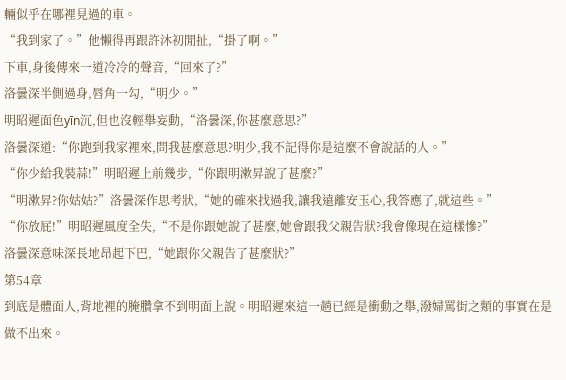輛似乎在哪裡見過的車。
“我到家了。”他懶得再跟許沐初閒扯,“掛了啊。”
下車,身後傳來一道冷冷的聲音,“回來了?”
洛曇深半側過身,唇角一勾,“明少。”
明昭遲面色yīn沉,但也沒輕舉妄動,“洛曇深,你甚麼意思?”
洛曇深道:“你跑到我家裡來,問我甚麼意思?明少,我不記得你是這麼不會說話的人。”
“你少給我裝蒜!”明昭遲上前幾步,“你跟明漱昇說了甚麼?”
“明漱昇?你姑姑?”洛曇深作思考狀,“她的確來找過我,讓我遠離安玉心,我答應了,就這些。”
“你放屁!”明昭遲風度全失,“不是你跟她說了甚麼,她會跟我父親告狀?我會像現在這樣慘?”
洛曇深意味深長地昂起下巴,“她跟你父親告了甚麼狀?”
第54章
到底是體面人,背地裡的腌臢拿不到明面上說。明昭遲來這一趟已經是衝動之舉,潑婦罵街之類的事實在是做不出來。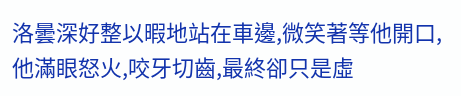洛曇深好整以暇地站在車邊,微笑著等他開口,他滿眼怒火,咬牙切齒,最終卻只是虛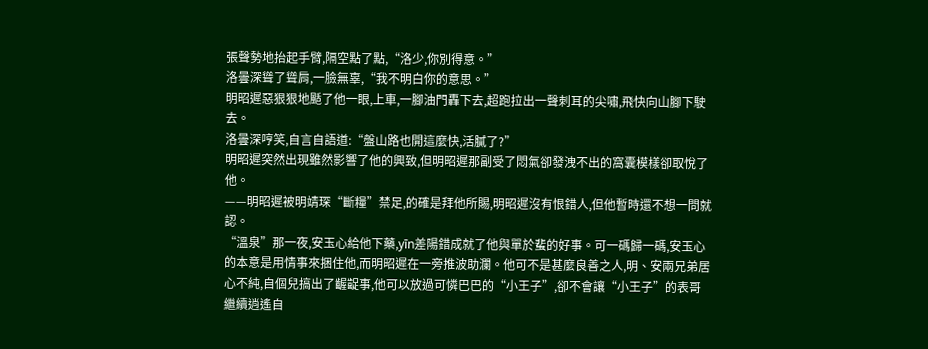張聲勢地抬起手臂,隔空點了點,“洛少,你別得意。”
洛曇深聳了聳肩,一臉無辜,“我不明白你的意思。”
明昭遲惡狠狠地颳了他一眼,上車,一腳油門轟下去,超跑拉出一聲刺耳的尖嘯,飛快向山腳下駛去。
洛曇深哼笑,自言自語道:“盤山路也開這麼快,活膩了?”
明昭遲突然出現雖然影響了他的興致,但明昭遲那副受了悶氣卻發洩不出的窩囊模樣卻取悅了他。
——明昭遲被明靖琛“斷糧”禁足,的確是拜他所賜,明昭遲沒有恨錯人,但他暫時還不想一問就認。
“溫泉”那一夜,安玉心給他下藥,yīn差陽錯成就了他與單於蜚的好事。可一碼歸一碼,安玉心的本意是用情事來捆住他,而明昭遲在一旁推波助瀾。他可不是甚麼良善之人,明、安兩兄弟居心不純,自個兒搞出了齷齪事,他可以放過可憐巴巴的“小王子”,卻不會讓“小王子”的表哥繼續逍遙自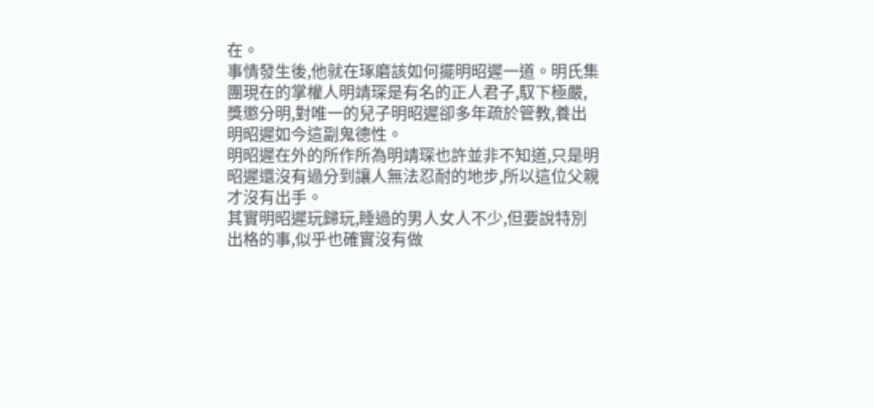在。
事情發生後,他就在琢磨該如何擺明昭遲一道。明氏集團現在的掌權人明靖琛是有名的正人君子,馭下極嚴,獎懲分明,對唯一的兒子明昭遲卻多年疏於管教,養出明昭遲如今這副鬼德性。
明昭遲在外的所作所為明靖琛也許並非不知道,只是明昭遲還沒有過分到讓人無法忍耐的地步,所以這位父親才沒有出手。
其實明昭遲玩歸玩,睡過的男人女人不少,但要說特別出格的事,似乎也確實沒有做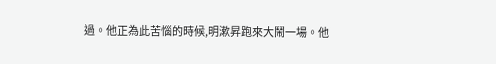過。他正為此苦惱的時候,明漱昇跑來大鬧一場。他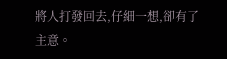將人打發回去,仔細一想,卻有了主意。